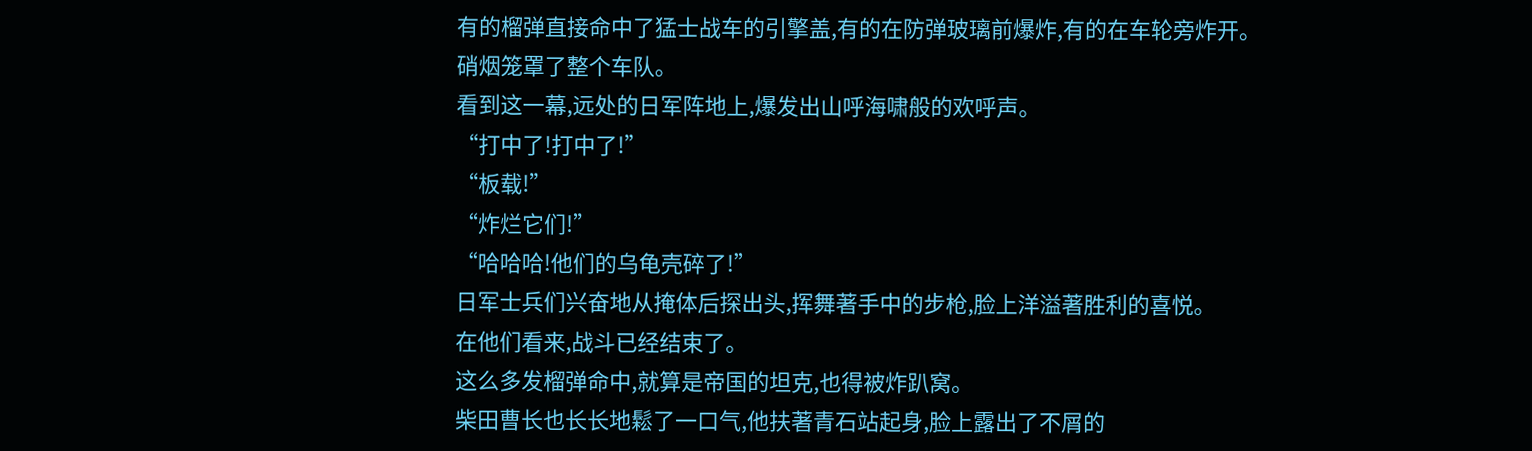有的榴弹直接命中了猛士战车的引擎盖,有的在防弹玻璃前爆炸,有的在车轮旁炸开。
硝烟笼罩了整个车队。
看到这一幕,远处的日军阵地上,爆发出山呼海啸般的欢呼声。
“打中了!打中了!”
“板载!”
“炸烂它们!”
“哈哈哈!他们的乌龟壳碎了!”
日军士兵们兴奋地从掩体后探出头,挥舞著手中的步枪,脸上洋溢著胜利的喜悦。
在他们看来,战斗已经结束了。
这么多发榴弹命中,就算是帝国的坦克,也得被炸趴窝。
柴田曹长也长长地鬆了一口气,他扶著青石站起身,脸上露出了不屑的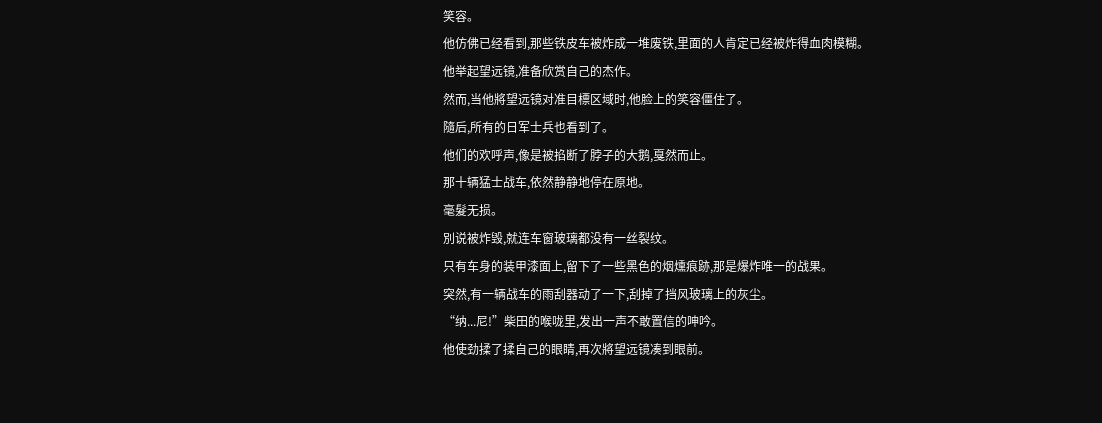笑容。
他仿佛已经看到,那些铁皮车被炸成一堆废铁,里面的人肯定已经被炸得血肉模糊。
他举起望远镜,准备欣赏自己的杰作。
然而,当他將望远镜对准目標区域时,他脸上的笑容僵住了。
隨后,所有的日军士兵也看到了。
他们的欢呼声,像是被掐断了脖子的大鹅,戛然而止。
那十辆猛士战车,依然静静地停在原地。
毫髮无损。
別说被炸毁,就连车窗玻璃都没有一丝裂纹。
只有车身的装甲漆面上,留下了一些黑色的烟燻痕跡,那是爆炸唯一的战果。
突然,有一辆战车的雨刮器动了一下,刮掉了挡风玻璃上的灰尘。
“纳...尼!”柴田的喉咙里,发出一声不敢置信的呻吟。
他使劲揉了揉自己的眼睛,再次將望远镜凑到眼前。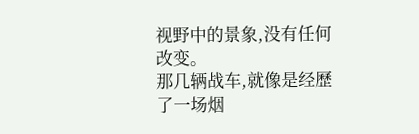视野中的景象,没有任何改变。
那几辆战车,就像是经歷了一场烟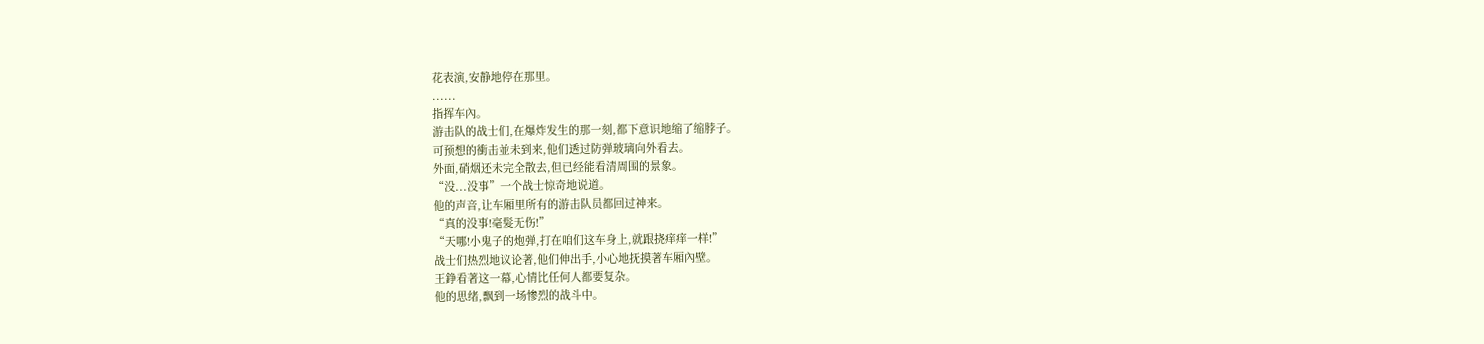花表演,安静地停在那里。
......
指挥车內。
游击队的战士们,在爆炸发生的那一刻,都下意识地缩了缩脖子。
可预想的衝击並未到来,他们透过防弹玻璃向外看去。
外面,硝烟还未完全散去,但已经能看清周围的景象。
“没...没事”一个战士惊奇地说道。
他的声音,让车厢里所有的游击队员都回过神来。
“真的没事!毫髮无伤!”
“天哪!小鬼子的炮弹,打在咱们这车身上,就跟挠痒痒一样!”
战士们热烈地议论著,他们伸出手,小心地抚摸著车厢內壁。
王錚看著这一幕,心情比任何人都要复杂。
他的思绪,飘到一场惨烈的战斗中。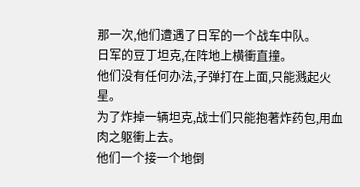那一次,他们遭遇了日军的一个战车中队。
日军的豆丁坦克,在阵地上横衝直撞。
他们没有任何办法,子弹打在上面,只能溅起火星。
为了炸掉一辆坦克,战士们只能抱著炸药包,用血肉之躯衝上去。
他们一个接一个地倒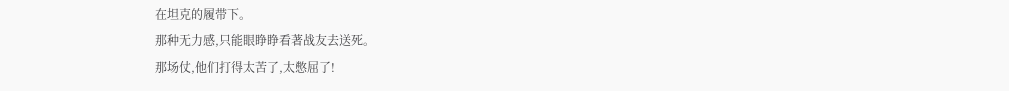在坦克的履带下。
那种无力感,只能眼睁睁看著战友去送死。
那场仗,他们打得太苦了,太憋屈了!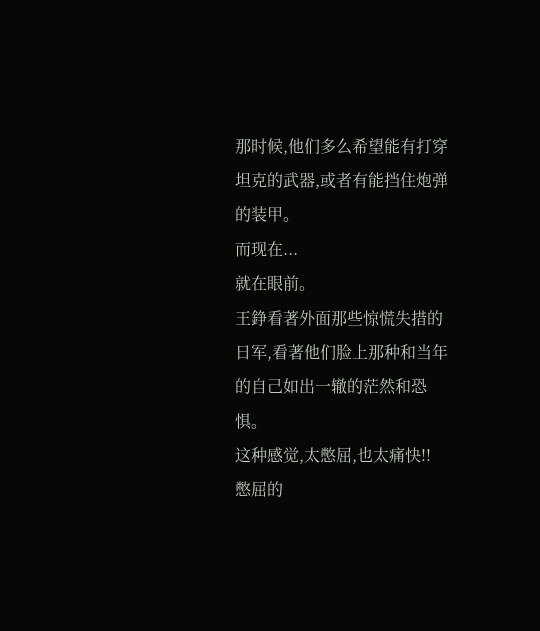那时候,他们多么希望能有打穿坦克的武器,或者有能挡住炮弹的装甲。
而现在...
就在眼前。
王錚看著外面那些惊慌失措的日军,看著他们脸上那种和当年的自己如出一辙的茫然和恐惧。
这种感觉,太憋屈,也太痛快!!
憋屈的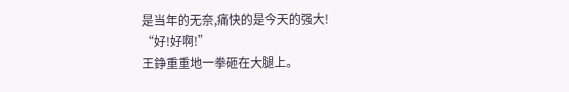是当年的无奈,痛快的是今天的强大!
“好!好啊!”
王錚重重地一拳砸在大腿上。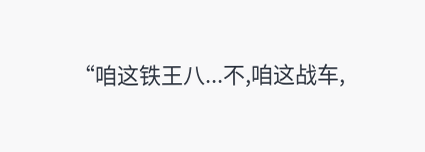“咱这铁王八...不,咱这战车,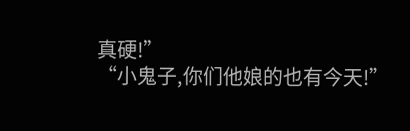真硬!”
“小鬼子,你们他娘的也有今天!”